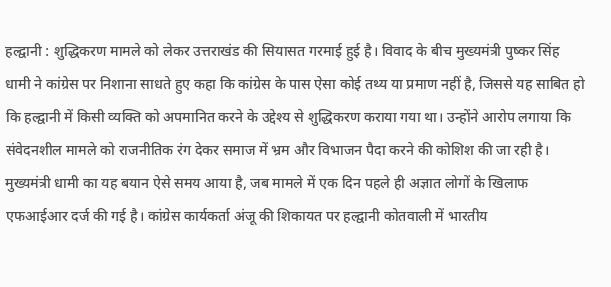हल्द्वानी : शुद्धिकरण मामले को लेकर उत्तराखंड की सियासत गरमाई हुई है। विवाद के बीच मुख्यमंत्री पुष्कर सिंह धामी ने कांग्रेस पर निशाना साधते हुए कहा कि कांग्रेस के पास ऐसा कोई तथ्य या प्रमाण नहीं है, जिससे यह साबित हो कि हल्द्वानी में किसी व्यक्ति को अपमानित करने के उद्देश्य से शुद्धिकरण कराया गया था। उन्होंने आरोप लगाया कि संवेदनशील मामले को राजनीतिक रंग देकर समाज में भ्रम और विभाजन पैदा करने की कोशिश की जा रही है।
मुख्यमंत्री धामी का यह बयान ऐसे समय आया है, जब मामले में एक दिन पहले ही अज्ञात लोगों के खिलाफ एफआईआर दर्ज की गई है। कांग्रेस कार्यकर्ता अंजू की शिकायत पर हल्द्वानी कोतवाली में भारतीय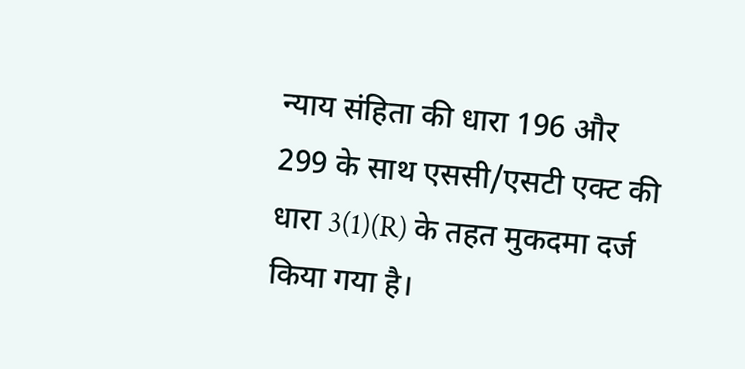न्याय संहिता की धारा 196 और 299 के साथ एससी/एसटी एक्ट की धारा 3(1)(R) के तहत मुकदमा दर्ज किया गया है।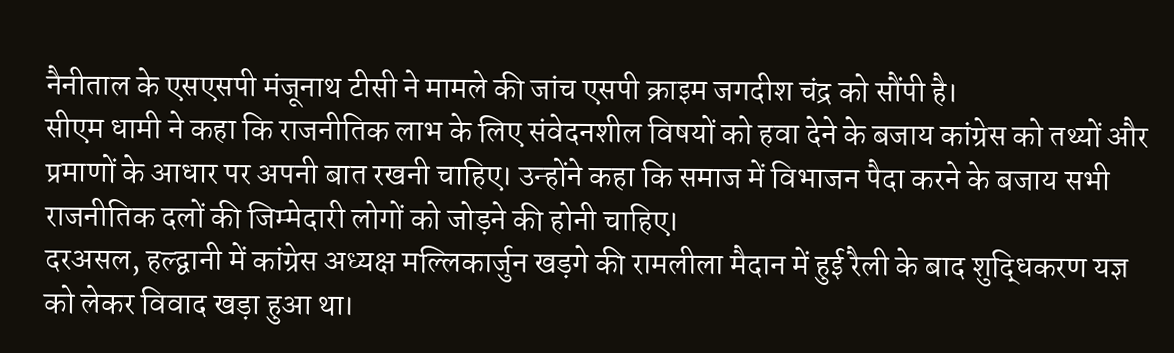नैनीताल के एसएसपी मंजूनाथ टीसी ने मामले की जांच एसपी क्राइम जगदीश चंद्र को सौंपी है।
सीएम धामी ने कहा कि राजनीतिक लाभ के लिए संवेदनशील विषयों को हवा देने के बजाय कांग्रेस को तथ्यों और प्रमाणों के आधार पर अपनी बात रखनी चाहिए। उन्होंने कहा कि समाज में विभाजन पैदा करने के बजाय सभी राजनीतिक दलों की जिम्मेदारी लोगों को जोड़ने की होनी चाहिए।
दरअसल, हल्द्वानी में कांग्रेस अध्यक्ष मल्लिकार्जुन खड़गे की रामलीला मैदान में हुई रैली के बाद शुद्धिकरण यज्ञ को लेकर विवाद खड़ा हुआ था।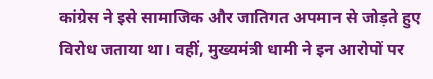कांग्रेस ने इसे सामाजिक और जातिगत अपमान से जोड़ते हुए विरोध जताया था। वहीं, मुख्यमंत्री धामी ने इन आरोपों पर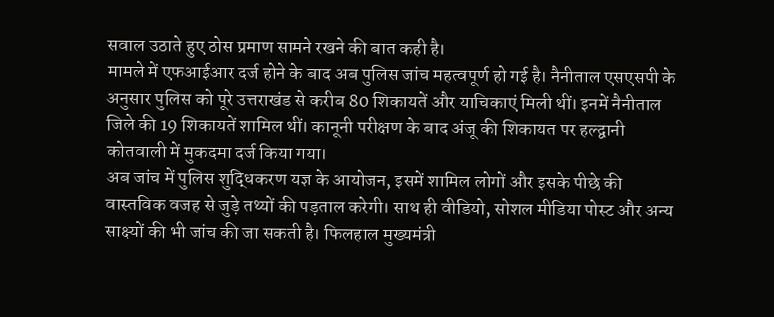सवाल उठाते हुए ठोस प्रमाण सामने रखने की बात कही है।
मामले में एफआईआर दर्ज होने के बाद अब पुलिस जांच महत्वपूर्ण हो गई है। नैनीताल एसएसपी के अनुसार पुलिस को पूरे उत्तराखंड से करीब 80 शिकायतें और याचिकाएं मिली थीं। इनमें नैनीताल जिले की 19 शिकायतें शामिल थीं। कानूनी परीक्षण के बाद अंजू की शिकायत पर हल्द्वानी कोतवाली में मुकदमा दर्ज किया गया।
अब जांच में पुलिस शुद्धिकरण यज्ञ के आयोजन, इसमें शामिल लोगों और इसके पीछे की वास्तविक वजह से जुड़े तथ्यों की पड़ताल करेगी। साथ ही वीडियो, सोशल मीडिया पोस्ट और अन्य साक्ष्यों की भी जांच की जा सकती है। फिलहाल मुख्यमंत्री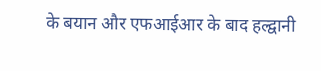के बयान और एफआईआर के बाद हल्द्वानी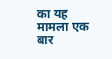का यह मामला एक बार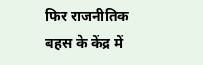फिर राजनीतिक बहस के केंद्र में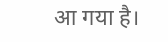आ गया है।